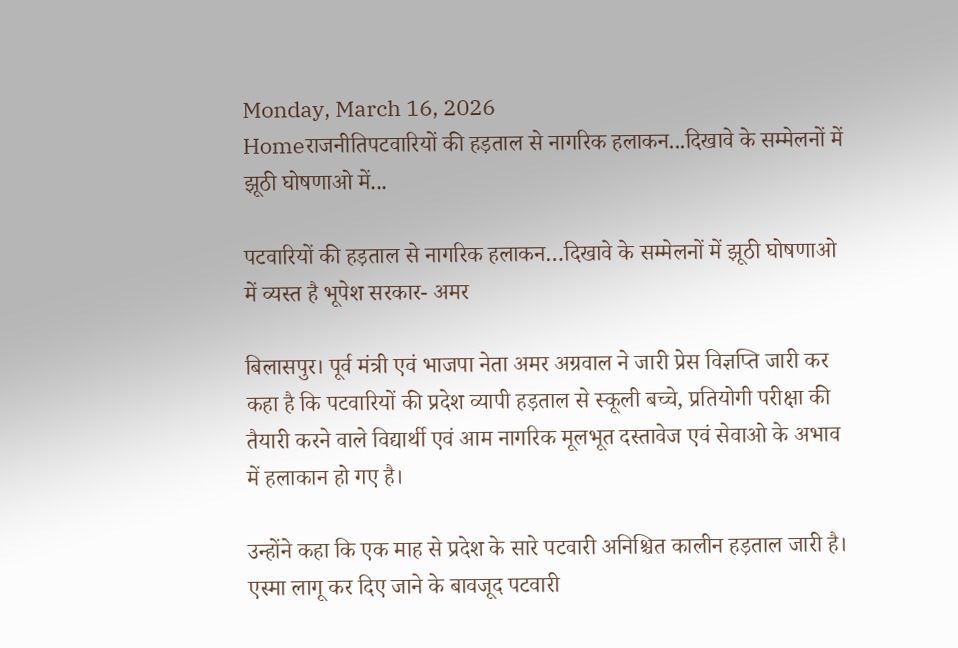Monday, March 16, 2026
Homeराजनीतिपटवारियों की हड़ताल से नागरिक हलाकन...दिखावे के सम्मेलनों में झूठी घोषणाओ में...

पटवारियों की हड़ताल से नागरिक हलाकन…दिखावे के सम्मेलनों में झूठी घोषणाओ में व्यस्त है भूपेश सरकार- अमर

बिलासपुर। पूर्व मंत्री एवं भाजपा नेता अमर अग्रवाल ने जारी प्रेस विज्ञप्ति जारी कर  कहा है कि पटवारियों की प्रदेश व्यापी हड़ताल से स्कूली बच्चे, प्रतियोगी परीक्षा की तैयारी करने वाले विद्यार्थी एवं आम नागरिक मूलभूत दस्तावेज एवं सेवाओ के अभाव में हलाकान हो गए है।

उन्होंने कहा कि एक माह से प्रदेश के सारे पटवारी अनिश्चित कालीन हड़ताल जारी है। एस्मा लागू कर दिए जाने के बावजूद पटवारी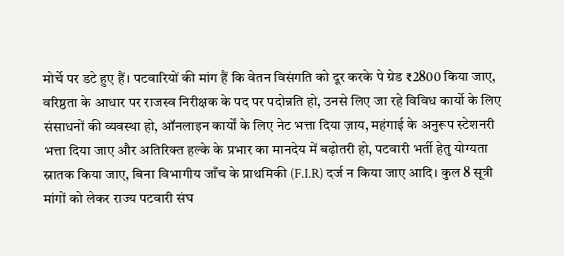मोर्चे पर डटे हुए हैं। पटवारियों की मांग हैं कि वेतन विसंगति को दूर करके पे ग्रेड ₹2800 किया जाए, वरिष्ठता के आधार पर राजस्व निरीक्षक के पद पर पदोन्नति हो, उनसे लिए जा रहे विविध कार्यो के लिए संसाधनों की व्यवस्था हो, ऑनलाइन कार्यों के लिए नेट भत्ता दिया ज़ाय, महंगाई के अनुरूप स्टेशनरी भत्ता दिया जाए और अतिरिक्त हल्के के प्रभार का मानदेय में बढ़ोतरी हो, पटवारी भर्ती हेतु योग्यता स्नातक किया जाए, बिना विभागीय जाँच के प्राथमिकी (F.I.R) दर्ज न किया जाए आदि। कुल 8 सूत्री मांगों को लेकर राज्य पटवारी संघ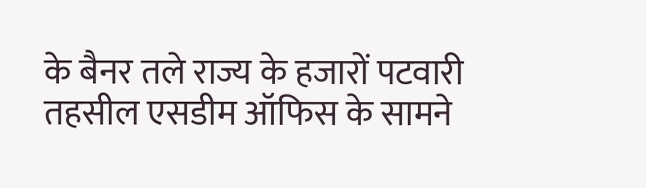के बैनर तले राज्य के हजारों पटवारी तहसील एसडीम ऑफिस के सामने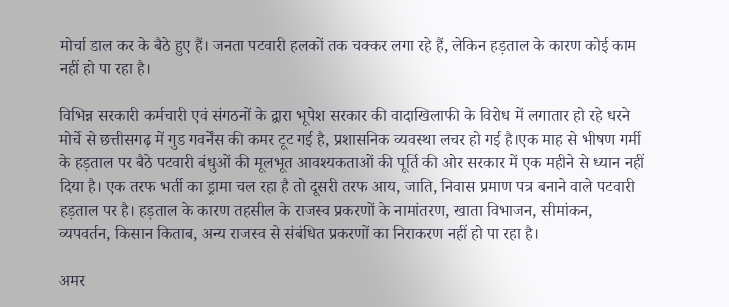मोर्चा डाल कर के बैठे हुए हैं। जनता पटवारी हलकों तक चक्कर लगा रहे हैं, लेकिन हड़ताल के कारण कोई काम नहीं हो पा रहा है।

विभिन्न सरकारी कर्मचारी एवं संगठनों के द्वारा भूपेश सरकार की वादाखिलाफी के विरोध में लगातार हो रहे धरने मोर्चे से छत्तीसगढ़ में गुड गवर्नेंस की कमर टूट गई है, प्रशासनिक व्यवस्था लचर हो गई है।एक माह से भीषण गर्मी के हड़ताल पर बैठे पटवारी बंधुओं की मूलभूत आवश्यकताओं की पूर्ति की ओर सरकार में एक महीने से ध्यान नहीं दिया है। एक तरफ भर्ती का ड्रामा चल रहा है तो दूसरी तरफ आय, जाति, निवास प्रमाण पत्र बनाने वाले पटवारी हड़ताल पर है। हड़ताल के कारण तहसील के राजस्व प्रकरणों के नामांतरण, खाता विभाजन, सीमांकन, व्यपवर्तन, किसान किताब, अन्य राजस्व से संबंधित प्रकरणों का निराकरण नहीं हो पा रहा है।

अमर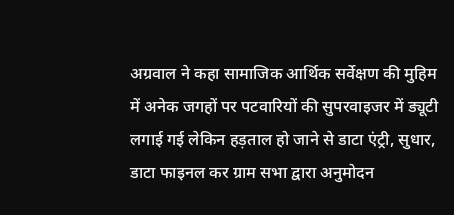अग्रवाल ने कहा सामाजिक आर्थिक सर्वेक्षण की मुहिम में अनेक जगहों पर पटवारियों की सुपरवाइजर में ड्यूटी लगाई गई लेकिन हड़ताल हो जाने से डाटा एंट्री, सुधार, डाटा फाइनल कर ग्राम सभा द्वारा अनुमोदन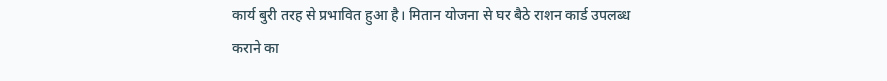कार्य बुरी तरह से प्रभावित हुआ है। मितान योजना से घर बैठे राशन कार्ड उपलब्ध कराने का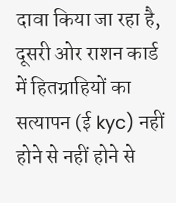दावा किया जा रहा है, दूसरी ओर राशन कार्ड में हितग्राहियों का सत्यापन (ई kyc) नहीं होने से नहीं होने से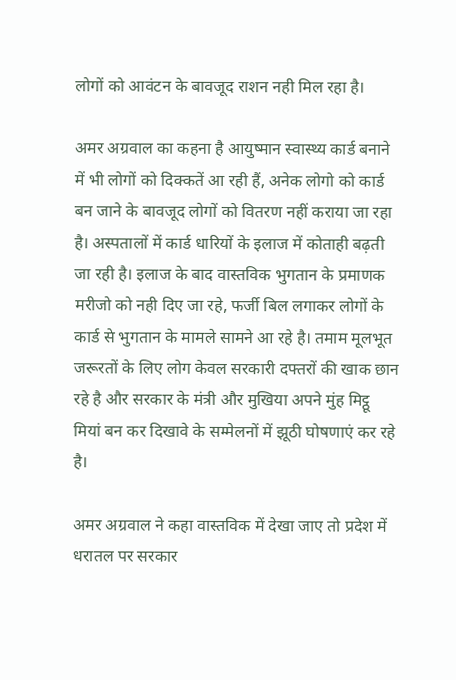लोगों को आवंटन के बावजूद राशन नही मिल रहा है।

अमर अग्रवाल का कहना है आयुष्मान स्वास्थ्य कार्ड बनाने में भी लोगों को दिक्कतें आ रही हैं, अनेक लोगो को कार्ड बन जाने के बावजूद लोगों को वितरण नहीं कराया जा रहा है। अस्पतालों में कार्ड धारियों के इलाज में कोताही बढ़ती जा रही है। इलाज के बाद वास्तविक भुगतान के प्रमाणक मरीजो को नही दिए जा रहे, फर्जी बिल लगाकर लोगों के कार्ड से भुगतान के मामले सामने आ रहे है। तमाम मूलभूत जरूरतों के लिए लोग केवल सरकारी दफ्तरों की खाक छान रहे है और सरकार के मंत्री और मुखिया अपने मुंह मिट्ठू मियां बन कर दिखावे के सम्मेलनों में झूठी घोषणाएं कर रहे है।

अमर अग्रवाल ने कहा वास्तविक में देखा जाए तो प्रदेश में धरातल पर सरकार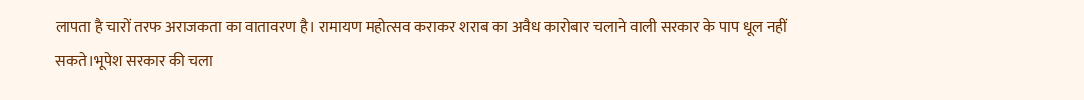लापता है चारों तरफ अराजकता का वातावरण है। रामायण महोत्सव कराकर शराब का अवैध कारोबार चलाने वाली सरकार के पाप धूल नहीं सकते।भूपेश सरकार की चला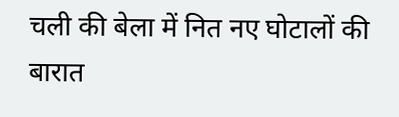चली की बेला में नित नए घोटालों की बारात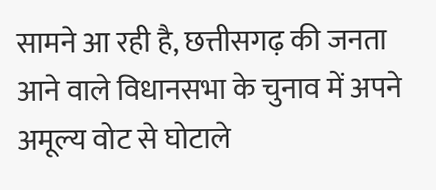सामने आ रही है, छत्तीसगढ़ की जनता आने वाले विधानसभा के चुनाव में अपने अमूल्य वोट से घोटाले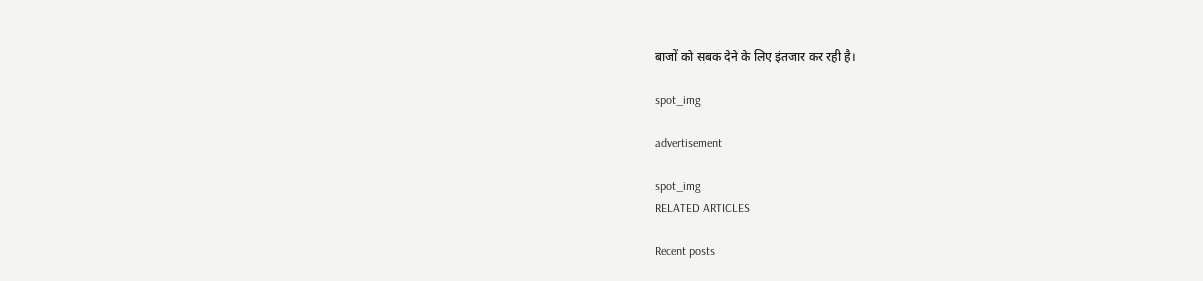बाजों को सबक देने के लिए इंतजार कर रही है।

spot_img

advertisement

spot_img
RELATED ARTICLES

Recent posts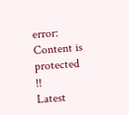error: Content is protected !!
Latest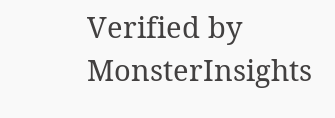Verified by MonsterInsights